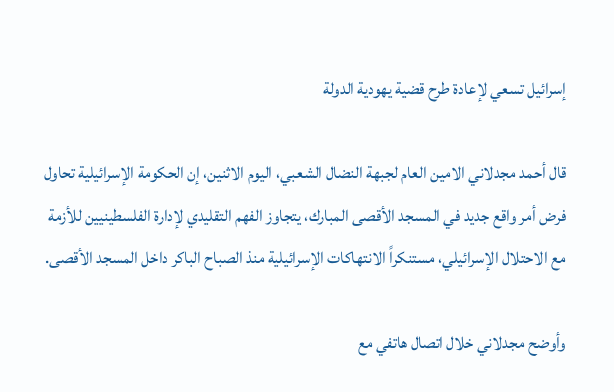إسرائيل تسعي لإعادة طرح قضية يهودية الدولة

قال أحمد مجدلاني الامين العام لجبهة النضال الشعبي، اليوم الاثنين، إن الحكومة الإسرائيلية تحاول فرض أمر واقع جديد في المسجد الأقصى المبارك، يتجاوز الفهم التقليدي لإدارة الفلسطينيين للأزمة مع الاحتلال الإسرائيلي، مستنكراً الانتهاكات الإسرائيلية منذ الصباح الباكر داخل المسجد الأقصى.

وأوضح مجدلاني خلال اتصال هاتفي مع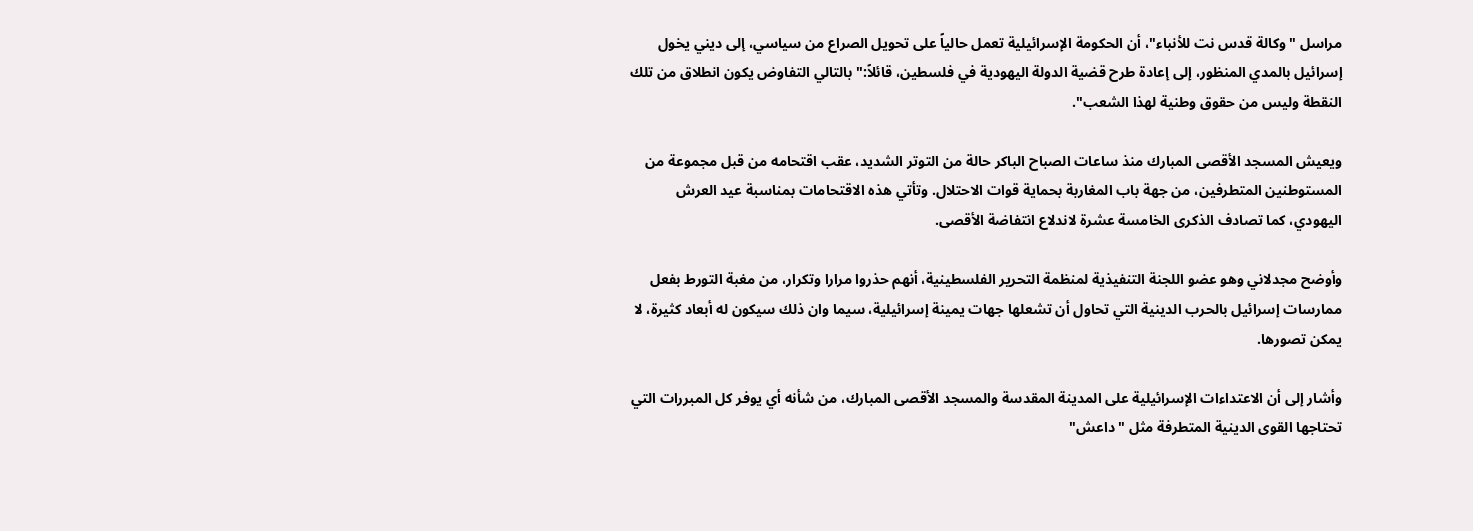مراسل "وكالة قدس نت للأنباء"، أن الحكومة الإسرائيلية تعمل حالياً على تحويل الصراع من سياسي، إلى ديني يخول إسرائيل بالمدي المنظور، إلى إعادة طرح قضية الدولة اليهودية في فلسطين، قائلاً:" بالتالي التفاوض يكون انطلاق من تلك النقطة وليس من حقوق وطنية لهذا الشعب".

ويعيش المسجد الأقصى المبارك منذ ساعات الصباح الباكر حالة من التوتر الشديد، عقب اقتحامه من قبل مجموعة من المستوطنين المتطرفين، من جهة باب المغاربة بحماية قوات الاحتلال. وتأتي هذه الاقتحامات بمناسبة عيد العرش اليهودي، كما تصادف الذكرى الخامسة عشرة لاندلاع انتفاضة الأقصى.

وأوضح مجدلاني وهو عضو اللجنة التنفيذية لمنظمة التحرير الفلسطينية، أنهم حذروا مرارا وتكرار، من مغبة التورط بفعل ممارسات إسرائيل بالحرب الدينية التي تحاول أن تشعلها جهات يمينة إسرائيلية، سيما وان ذلك سيكون له أبعاد كثيرة، لا يمكن تصورها.

وأشار إلى أن الاعتداءات الإسرائيلية على المدينة المقدسة والمسجد الأقصى المبارك، من شأنه أي يوفر كل المبررات التي تحتاجها القوى الدينية المتطرفة مثل "داعش"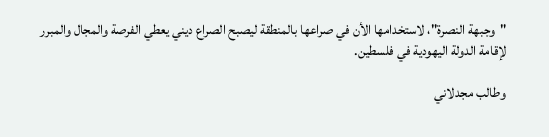"وجبهة النصرة"، لاستخدامها الأن في صراعها بالمنطقة ليصبح الصراع ديني يعطي الفرصة والمجال والمبرر لإقامة الدولة اليهودية في فلسطين.

وطالب مجدلاني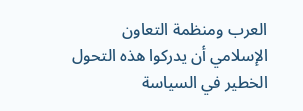العرب ومنظمة التعاون الإسلامي أن يدركوا هذه التحول الخطير في السياسة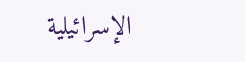الإسرائيلية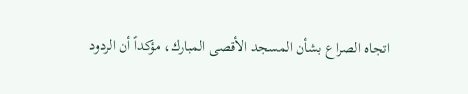اتجاه الصراع بشأن المسجد الأقصى المبارك، مؤكداً أن الردود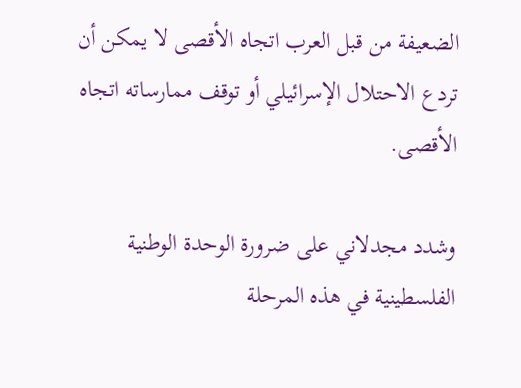الضعيفة من قبل العرب اتجاه الأقصى لا يمكن أن تردع الاحتلال الإسرائيلي أو توقف ممارساته اتجاه الأقصى.

وشدد مجدلاني على ضرورة الوحدة الوطنية الفلسطينية في هذه المرحلة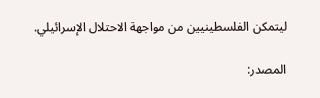ليتمكن الفلسطينيين من مواجهة الاحتلال الإسرائيلي.

المصدر: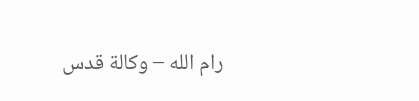رام الله – وكالة قدس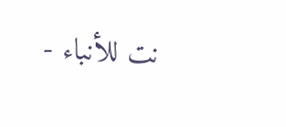نت للأنباء -